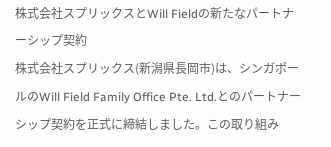株式会社スプリックスとWill Fieldの新たなパートナーシップ契約
株式会社スプリックス(新潟県長岡市)は、シンガポールのWill Field Family Office Pte. Ltd.とのパートナーシップ契約を正式に締結しました。この取り組み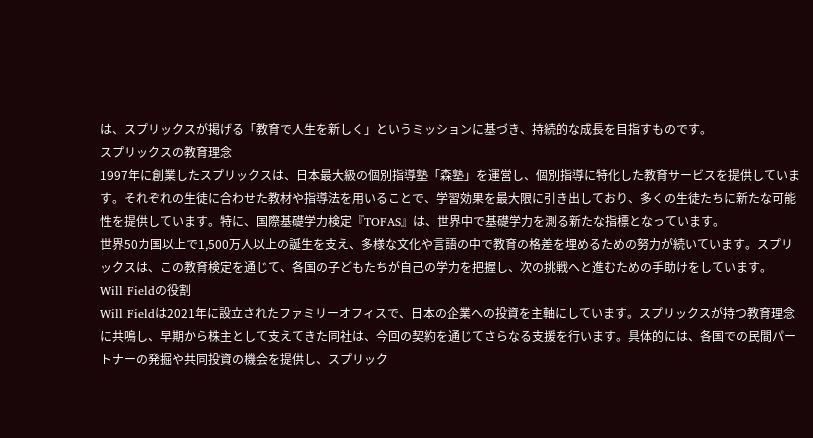は、スプリックスが掲げる「教育で人生を新しく」というミッションに基づき、持続的な成長を目指すものです。
スプリックスの教育理念
1997年に創業したスプリックスは、日本最大級の個別指導塾「森塾」を運営し、個別指導に特化した教育サービスを提供しています。それぞれの生徒に合わせた教材や指導法を用いることで、学習効果を最大限に引き出しており、多くの生徒たちに新たな可能性を提供しています。特に、国際基礎学力検定『TOFAS』は、世界中で基礎学力を測る新たな指標となっています。
世界50カ国以上で1,500万人以上の誕生を支え、多様な文化や言語の中で教育の格差を埋めるための努力が続いています。スプリックスは、この教育検定を通じて、各国の子どもたちが自己の学力を把握し、次の挑戦へと進むための手助けをしています。
Will Fieldの役割
Will Fieldは2021年に設立されたファミリーオフィスで、日本の企業への投資を主軸にしています。スプリックスが持つ教育理念に共鳴し、早期から株主として支えてきた同社は、今回の契約を通じてさらなる支援を行います。具体的には、各国での民間パートナーの発掘や共同投資の機会を提供し、スプリック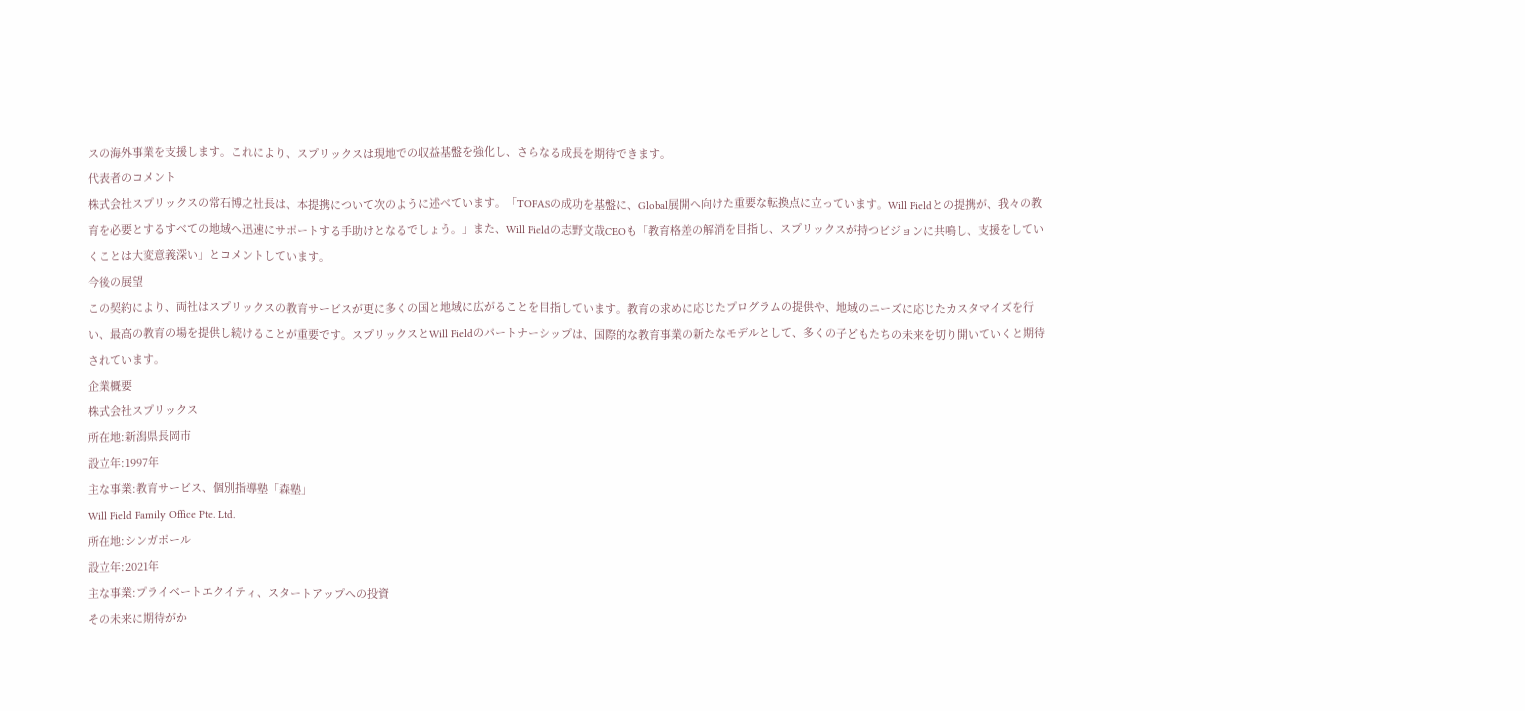スの海外事業を支援します。これにより、スプリックスは現地での収益基盤を強化し、さらなる成長を期待できます。
代表者のコメント
株式会社スプリックスの常石博之社長は、本提携について次のように述べています。「TOFASの成功を基盤に、Global展開へ向けた重要な転換点に立っています。Will Fieldとの提携が、我々の教育を必要とするすべての地域へ迅速にサポートする手助けとなるでしょう。」また、Will Fieldの志野文哉CEOも「教育格差の解消を目指し、スプリックスが持つビジョンに共鳴し、支援をしていくことは大変意義深い」とコメントしています。
今後の展望
この契約により、両社はスプリックスの教育サービスが更に多くの国と地域に広がることを目指しています。教育の求めに応じたプログラムの提供や、地域のニーズに応じたカスタマイズを行い、最高の教育の場を提供し続けることが重要です。スプリックスとWill Fieldのパートナーシップは、国際的な教育事業の新たなモデルとして、多くの子どもたちの未来を切り開いていくと期待されています。
企業概要
株式会社スプリックス
所在地:新潟県長岡市
設立年:1997年
主な事業:教育サービス、個別指導塾「森塾」
Will Field Family Office Pte. Ltd.
所在地:シンガポール
設立年:2021年
主な事業:プライベートエクイティ、スタートアップへの投資
その未来に期待がか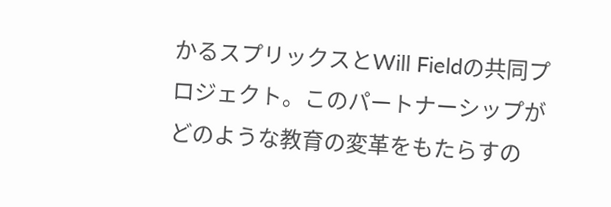かるスプリックスとWill Fieldの共同プロジェクト。このパートナーシップがどのような教育の変革をもたらすの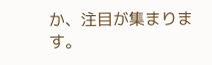か、注目が集まります。